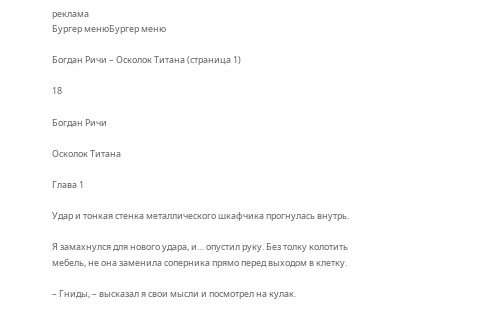реклама
Бургер менюБургер меню

Богдан Ричи – Осколок Титана (страница 1)

18

Богдан Ричи

Осколок Титана

Глава 1

Удар и тонкая стенка металлического шкафчика прогнулась внутрь.

Я замахнулся для нового удара, и… опустил руку. Без толку колотить мебель, не она заменила соперника прямо перед выходом в клетку.

– Гниды, – высказал я свои мысли и посмотрел на кулак.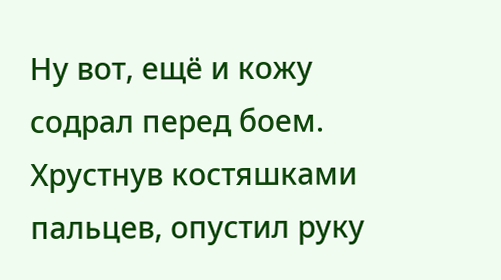Ну вот, ещё и кожу содрал перед боем. Хрустнув костяшками пальцев, опустил руку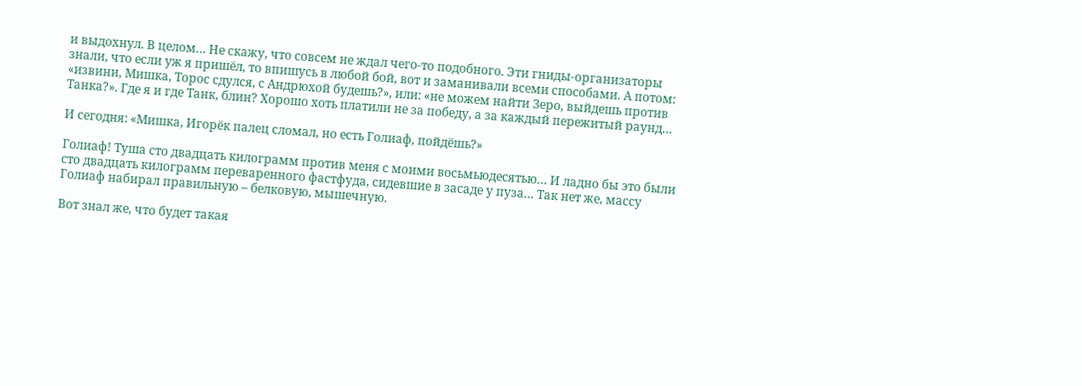и выдохнул. В целом… Не скажу, что совсем не ждал чего-то подобного. Эти гниды-организаторы знали, что если уж я пришёл, то впишусь в любой бой, вот и заманивали всеми способами. А потом: «извини, Мишка, Торос сдулся, с Андрюхой будешь?», или: «не можем найти Зеро, выйдешь против Танка?». Где я и где Танк, блин? Хорошо хоть платили не за победу, а за каждый пережитый раунд…

И сегодня: «Мишка, Игорёк палец сломал, но есть Голиаф, пойдёшь?»

Голиаф! Туша сто двадцать килограмм против меня с моими восьмьюдесятью… И ладно бы это были сто двадцать килограмм переваренного фастфуда, сидевшие в засаде у пуза… Так нет же, массу Голиаф набирал правильную – белковую, мышечную.

Вот знал же, что будет такая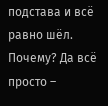подстава и всё равно шёл. Почему? Да всё просто –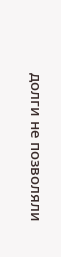долги не позволяли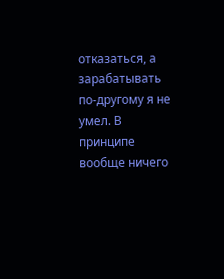отказаться, а зарабатывать по-другому я не умел. В принципе вообще ничего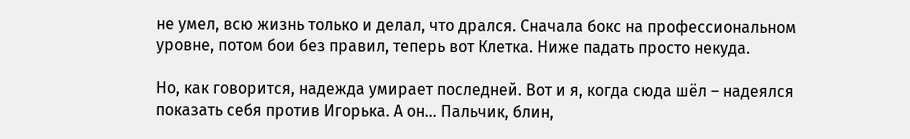не умел, всю жизнь только и делал, что дрался. Сначала бокс на профессиональном уровне, потом бои без правил, теперь вот Клетка. Ниже падать просто некуда.

Но, как говорится, надежда умирает последней. Вот и я, когда сюда шёл – надеялся показать себя против Игорька. А он… Пальчик, блин,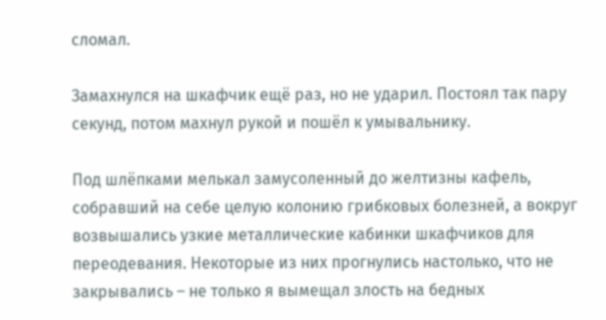сломал.

Замахнулся на шкафчик ещё раз, но не ударил. Постоял так пару секунд, потом махнул рукой и пошёл к умывальнику.

Под шлёпками мелькал замусоленный до желтизны кафель, собравший на себе целую колонию грибковых болезней, а вокруг возвышались узкие металлические кабинки шкафчиков для переодевания. Некоторые из них прогнулись настолько, что не закрывались – не только я вымещал злость на бедных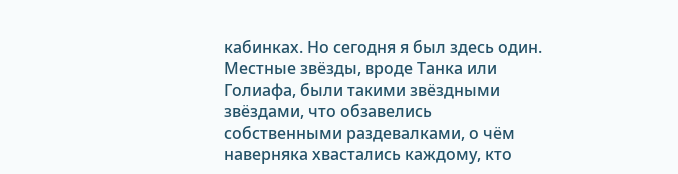кабинках. Но сегодня я был здесь один. Местные звёзды, вроде Танка или Голиафа, были такими звёздными звёздами, что обзавелись собственными раздевалками, о чём наверняка хвастались каждому, кто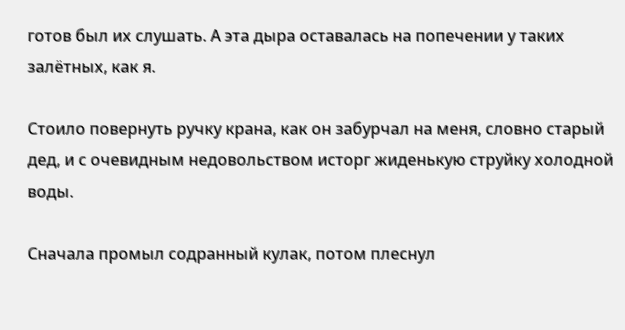готов был их слушать. А эта дыра оставалась на попечении у таких залётных, как я.

Стоило повернуть ручку крана, как он забурчал на меня, словно старый дед, и с очевидным недовольством исторг жиденькую струйку холодной воды.

Сначала промыл содранный кулак, потом плеснул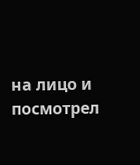на лицо и посмотрел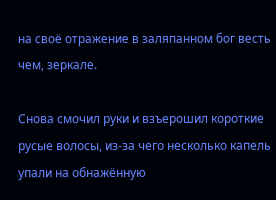на своё отражение в заляпанном бог весть чем, зеркале.

Снова смочил руки и взъерошил короткие русые волосы, из-за чего несколько капель упали на обнажённую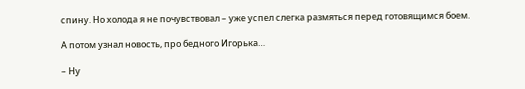спину. Но холода я не почувствовал – уже успел слегка размяться перед готовящимся боем.

А потом узнал новость, про бедного Игорька…

– Ну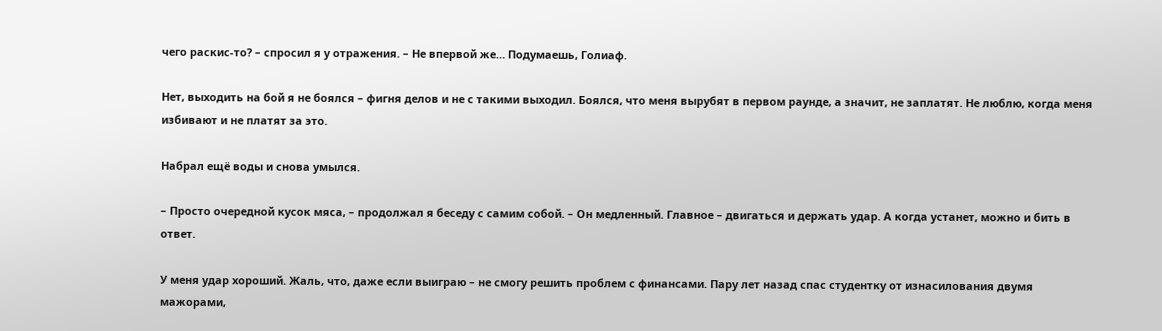чего раскис-то? – спросил я у отражения. – Не впервой же… Подумаешь, Голиаф.

Нет, выходить на бой я не боялся – фигня делов и не с такими выходил. Боялся, что меня вырубят в первом раунде, а значит, не заплатят. Не люблю, когда меня избивают и не платят за это.

Набрал ещё воды и снова умылся.

– Просто очередной кусок мяса, – продолжал я беседу с самим собой. – Он медленный. Главное – двигаться и держать удар. А когда устанет, можно и бить в ответ.

У меня удар хороший. Жаль, что, даже если выиграю – не смогу решить проблем с финансами. Пару лет назад спас студентку от изнасилования двумя мажорами,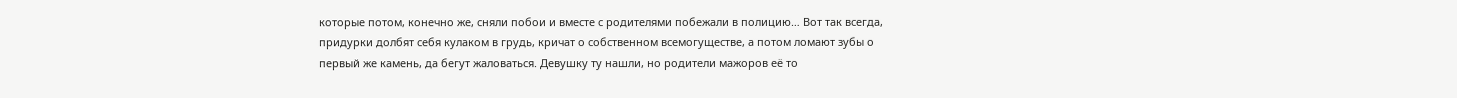которые потом, конечно же, сняли побои и вместе с родителями побежали в полицию… Вот так всегда, придурки долбят себя кулаком в грудь, кричат о собственном всемогуществе, а потом ломают зубы о первый же камень, да бегут жаловаться. Девушку ту нашли, но родители мажоров её то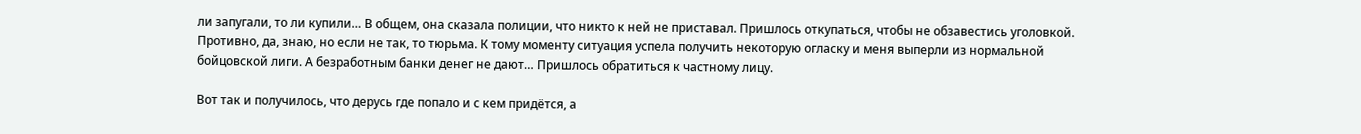ли запугали, то ли купили… В общем, она сказала полиции, что никто к ней не приставал. Пришлось откупаться, чтобы не обзавестись уголовкой. Противно, да, знаю, но если не так, то тюрьма. К тому моменту ситуация успела получить некоторую огласку и меня выперли из нормальной бойцовской лиги. А безработным банки денег не дают… Пришлось обратиться к частному лицу.

Вот так и получилось, что дерусь где попало и с кем придётся, а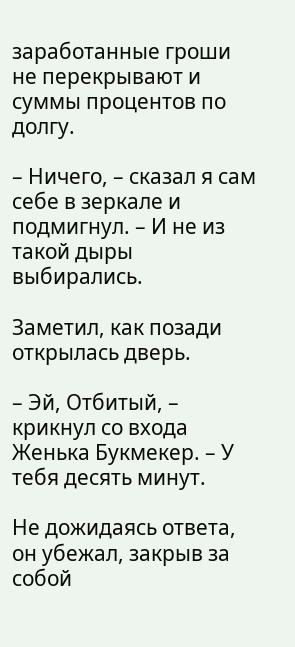заработанные гроши не перекрывают и суммы процентов по долгу.

– Ничего, – сказал я сам себе в зеркале и подмигнул. – И не из такой дыры выбирались.

Заметил, как позади открылась дверь.

– Эй, Отбитый, – крикнул со входа Женька Букмекер. – У тебя десять минут.

Не дожидаясь ответа, он убежал, закрыв за собой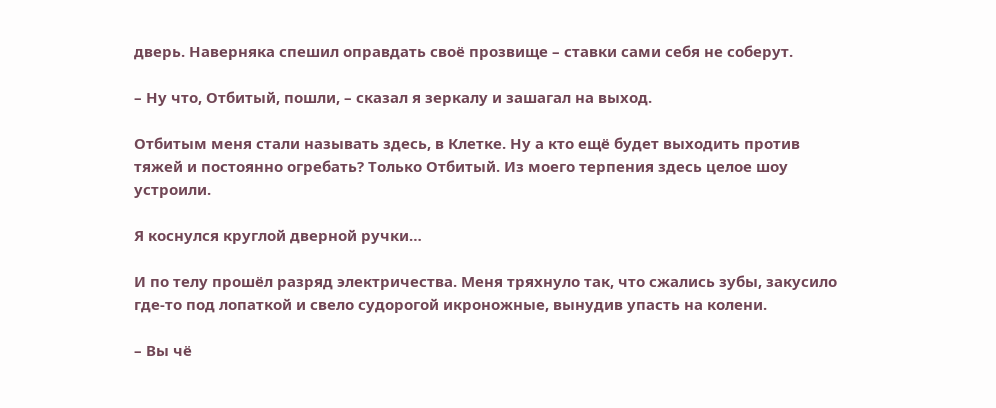дверь. Наверняка спешил оправдать своё прозвище – ставки сами себя не соберут.

– Ну что, Отбитый, пошли, – сказал я зеркалу и зашагал на выход.

Отбитым меня стали называть здесь, в Клетке. Ну а кто ещё будет выходить против тяжей и постоянно огребать? Только Отбитый. Из моего терпения здесь целое шоу устроили.

Я коснулся круглой дверной ручки…

И по телу прошёл разряд электричества. Меня тряхнуло так, что сжались зубы, закусило где-то под лопаткой и свело судорогой икроножные, вынудив упасть на колени.

– Вы чё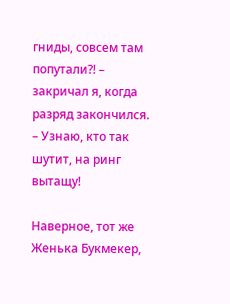гниды, совсем там попутали?! – закричал я, когда разряд закончился. – Узнаю, кто так шутит, на ринг вытащу!

Наверное, тот же Женька Букмекер,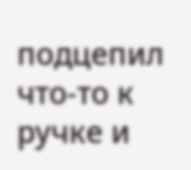подцепил что-то к ручке и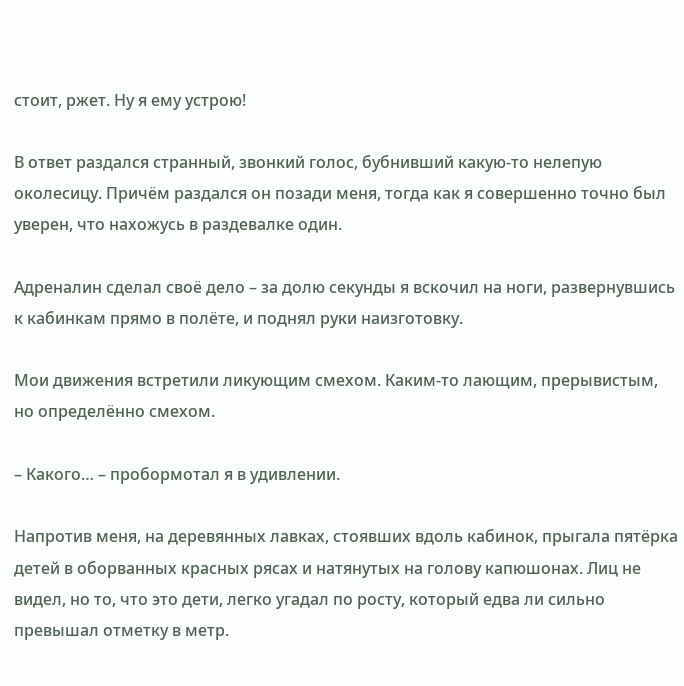стоит, ржет. Ну я ему устрою!

В ответ раздался странный, звонкий голос, бубнивший какую-то нелепую околесицу. Причём раздался он позади меня, тогда как я совершенно точно был уверен, что нахожусь в раздевалке один.

Адреналин сделал своё дело – за долю секунды я вскочил на ноги, развернувшись к кабинкам прямо в полёте, и поднял руки наизготовку.

Мои движения встретили ликующим смехом. Каким-то лающим, прерывистым, но определённо смехом.

– Какого… – пробормотал я в удивлении.

Напротив меня, на деревянных лавках, стоявших вдоль кабинок, прыгала пятёрка детей в оборванных красных рясах и натянутых на голову капюшонах. Лиц не видел, но то, что это дети, легко угадал по росту, который едва ли сильно превышал отметку в метр.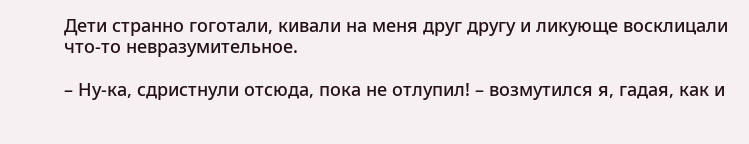Дети странно гоготали, кивали на меня друг другу и ликующе восклицали что-то невразумительное.

– Ну-ка, сдристнули отсюда, пока не отлупил! – возмутился я, гадая, как и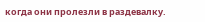когда они пролезли в раздевалку.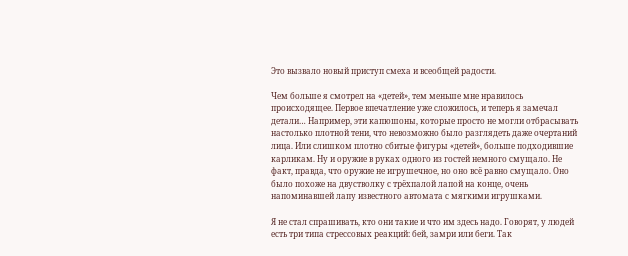Это вызвало новый приступ смеха и всеобщей радости.

Чем больше я смотрел на «детей», тем меньше мне нравилось происходящее. Первое впечатление уже сложилось, и теперь я замечал детали… Например, эти капюшоны, которые просто не могли отбрасывать настолько плотной тени, что невозможно было разглядеть даже очертаний лица. Или слишком плотно сбитые фигуры «детей», больше подходившие карликам. Ну и оружие в руках одного из гостей немного смущало. Не факт, правда, что оружие не игрушечное, но оно всё равно смущало. Оно было похоже на двустволку с трёхпалой лапой на конце, очень напоминавшей лапу известного автомата с мягкими игрушками.

Я не стал спрашивать, кто они такие и что им здесь надо. Говорят, у людей есть три типа стрессовых реакций: бей, замри или беги. Так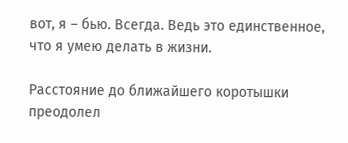вот, я – бью. Всегда. Ведь это единственное, что я умею делать в жизни.

Расстояние до ближайшего коротышки преодолел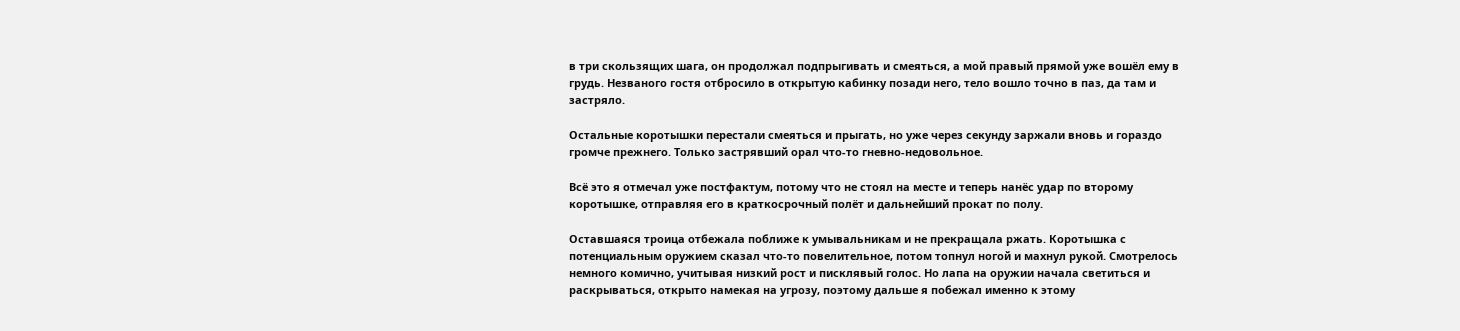в три скользящих шага, он продолжал подпрыгивать и смеяться, а мой правый прямой уже вошёл ему в грудь. Незваного гостя отбросило в открытую кабинку позади него, тело вошло точно в паз, да там и застряло.

Остальные коротышки перестали смеяться и прыгать, но уже через секунду заржали вновь и гораздо громче прежнего. Только застрявший орал что-то гневно-недовольное.

Всё это я отмечал уже постфактум, потому что не стоял на месте и теперь нанёс удар по второму коротышке, отправляя его в краткосрочный полёт и дальнейший прокат по полу.

Оставшаяся троица отбежала поближе к умывальникам и не прекращала ржать. Коротышка с потенциальным оружием сказал что-то повелительное, потом топнул ногой и махнул рукой. Смотрелось немного комично, учитывая низкий рост и писклявый голос. Но лапа на оружии начала светиться и раскрываться, открыто намекая на угрозу, поэтому дальше я побежал именно к этому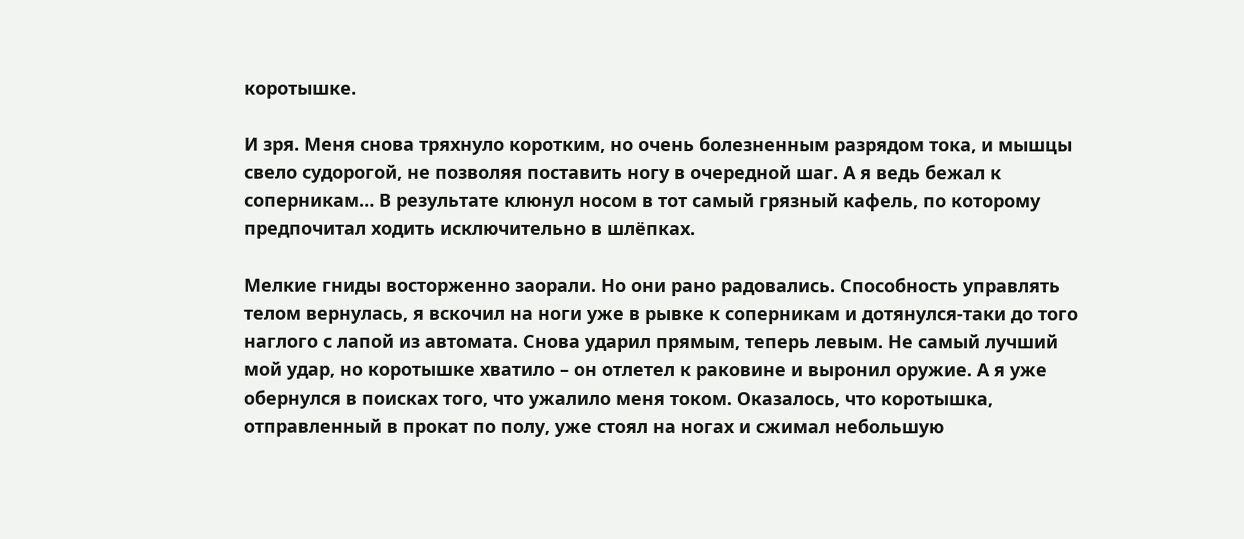коротышке.

И зря. Меня снова тряхнуло коротким, но очень болезненным разрядом тока, и мышцы свело судорогой, не позволяя поставить ногу в очередной шаг. А я ведь бежал к соперникам… В результате клюнул носом в тот самый грязный кафель, по которому предпочитал ходить исключительно в шлёпках.

Мелкие гниды восторженно заорали. Но они рано радовались. Способность управлять телом вернулась, я вскочил на ноги уже в рывке к соперникам и дотянулся-таки до того наглого с лапой из автомата. Снова ударил прямым, теперь левым. Не самый лучший мой удар, но коротышке хватило – он отлетел к раковине и выронил оружие. А я уже обернулся в поисках того, что ужалило меня током. Оказалось, что коротышка, отправленный в прокат по полу, уже стоял на ногах и сжимал небольшую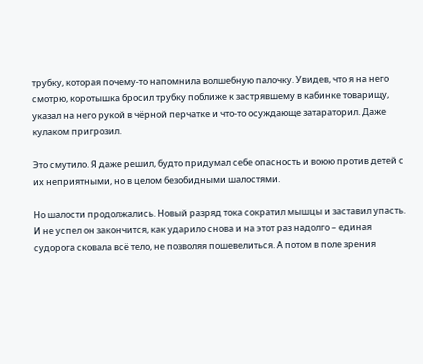трубку, которая почему-то напомнила волшебную палочку. Увидев, что я на него смотрю, коротышка бросил трубку поближе к застрявшему в кабинке товарищу, указал на него рукой в чёрной перчатке и что-то осуждающе затараторил. Даже кулаком пригрозил.

Это смутило. Я даже решил, будто придумал себе опасность и воюю против детей с их неприятными, но в целом безобидными шалостями.

Но шалости продолжались. Новый разряд тока сократил мышцы и заставил упасть. И не успел он закончится, как ударило снова и на этот раз надолго – единая судорога сковала всё тело, не позволяя пошевелиться. А потом в поле зрения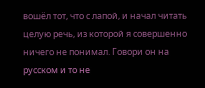вошёл тот, что с лапой, и начал читать целую речь, из которой я совершенно ничего не понимал. Говори он на русском и то не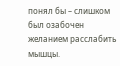понял бы – слишком был озабочен желанием расслабить мышцы.